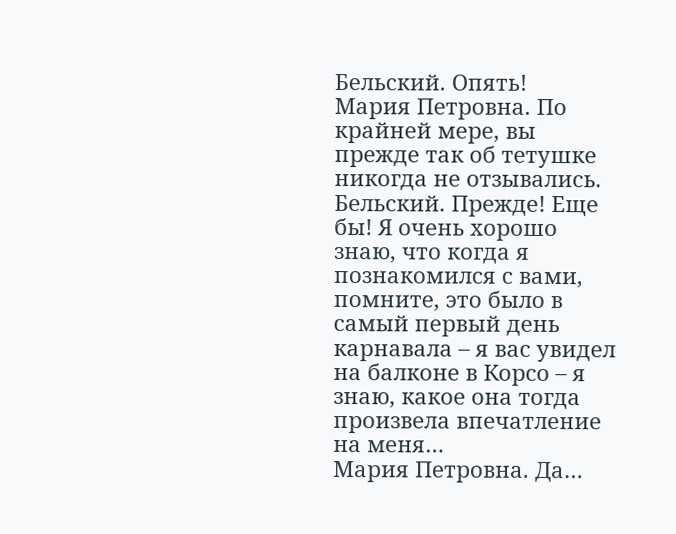Бельский. Опять!
Мария Петровна. По крайней мере, вы прежде так об тетушке никогда не отзывались.
Бельский. Прежде! Еще бы! Я очень хорошо знаю, что когда я познакомился с вами, помните, это было в самый первый день карнавала – я вас увидел на балконе в Корсо – я знаю, какое она тогда произвела впечатление на меня…
Мария Петровна. Да…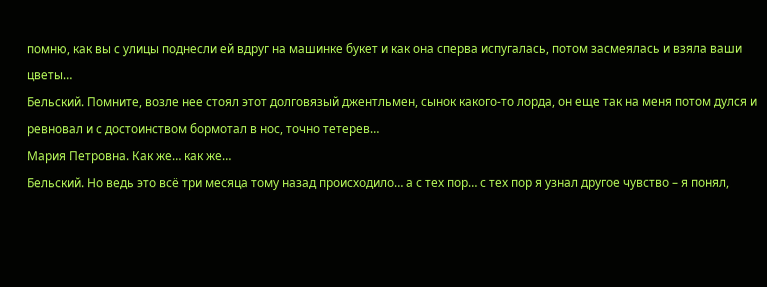помню, как вы с улицы поднесли ей вдруг на машинке букет и как она сперва испугалась, потом засмеялась и взяла ваши цветы…
Бельский. Помните, возле нее стоял этот долговязый джентльмен, сынок какого-то лорда, он еще так на меня потом дулся и ревновал и с достоинством бормотал в нос, точно тетерев…
Мария Петровна. Как же… как же…
Бельский. Но ведь это всё три месяца тому назад происходило… а с тех пор… с тех пор я узнал другое чувство – я понял,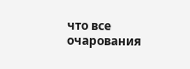что все очарования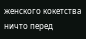женского кокетства ничто перед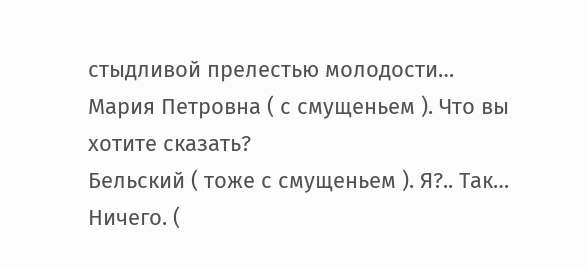стыдливой прелестью молодости…
Мария Петровна ( с смущеньем ). Что вы хотите сказать?
Бельский ( тоже с смущеньем ). Я?.. Так… Ничего. (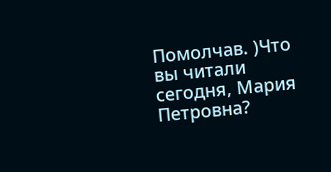Помолчав. )Что вы читали сегодня, Мария Петровна?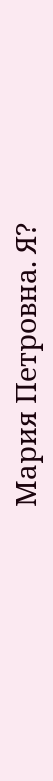Мария Петровна. Я?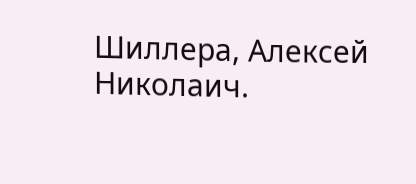Шиллера, Алексей Николаич.